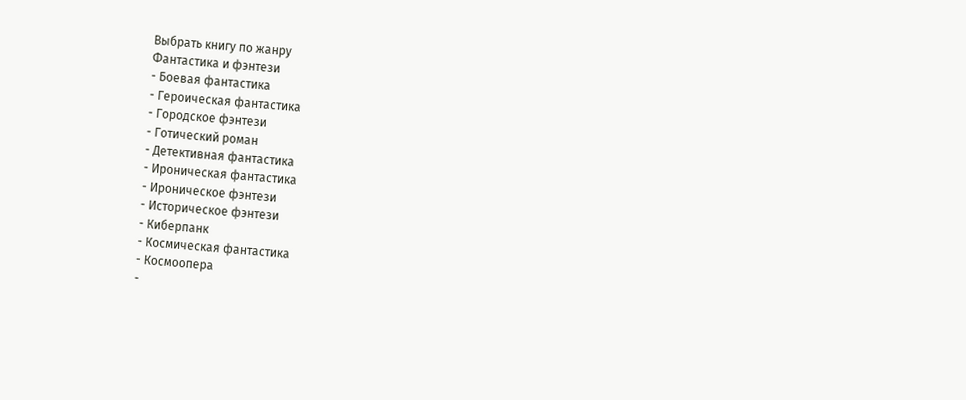Выбрать книгу по жанру
Фантастика и фэнтези
- Боевая фантастика
- Героическая фантастика
- Городское фэнтези
- Готический роман
- Детективная фантастика
- Ироническая фантастика
- Ироническое фэнтези
- Историческое фэнтези
- Киберпанк
- Космическая фантастика
- Космоопера
-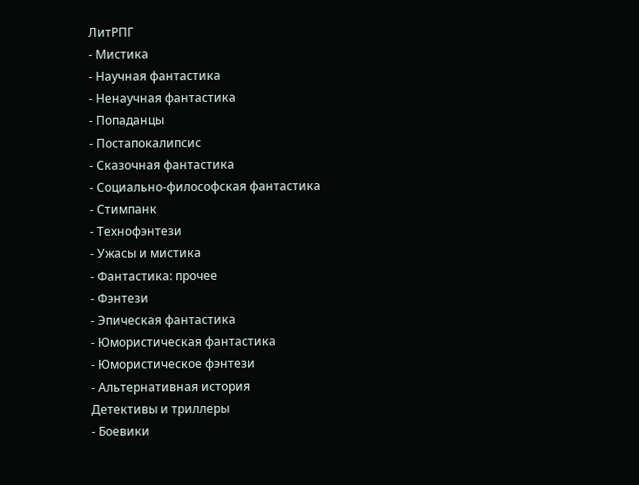ЛитРПГ
- Мистика
- Научная фантастика
- Ненаучная фантастика
- Попаданцы
- Постапокалипсис
- Сказочная фантастика
- Социально-философская фантастика
- Стимпанк
- Технофэнтези
- Ужасы и мистика
- Фантастика: прочее
- Фэнтези
- Эпическая фантастика
- Юмористическая фантастика
- Юмористическое фэнтези
- Альтернативная история
Детективы и триллеры
- Боевики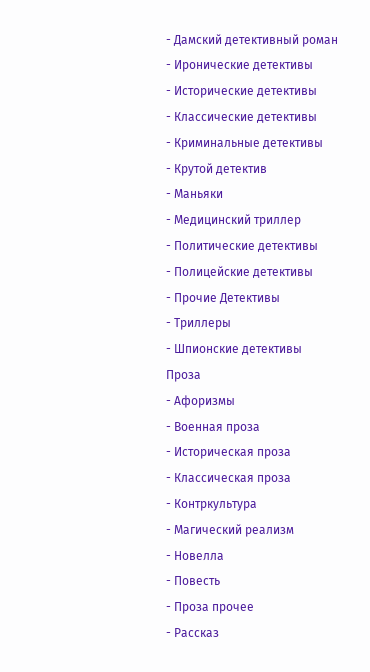- Дамский детективный роман
- Иронические детективы
- Исторические детективы
- Классические детективы
- Криминальные детективы
- Крутой детектив
- Маньяки
- Медицинский триллер
- Политические детективы
- Полицейские детективы
- Прочие Детективы
- Триллеры
- Шпионские детективы
Проза
- Афоризмы
- Военная проза
- Историческая проза
- Классическая проза
- Контркультура
- Магический реализм
- Новелла
- Повесть
- Проза прочее
- Рассказ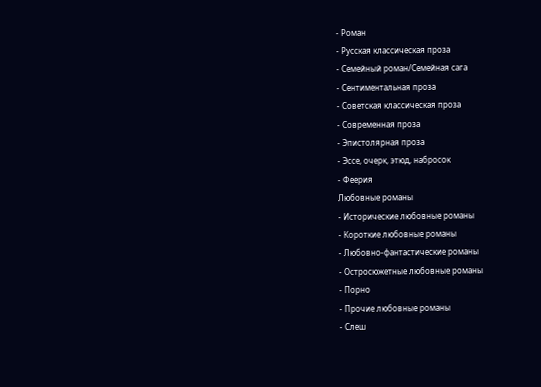- Роман
- Русская классическая проза
- Семейный роман/Семейная сага
- Сентиментальная проза
- Советская классическая проза
- Современная проза
- Эпистолярная проза
- Эссе, очерк, этюд, набросок
- Феерия
Любовные романы
- Исторические любовные романы
- Короткие любовные романы
- Любовно-фантастические романы
- Остросюжетные любовные романы
- Порно
- Прочие любовные романы
- Слеш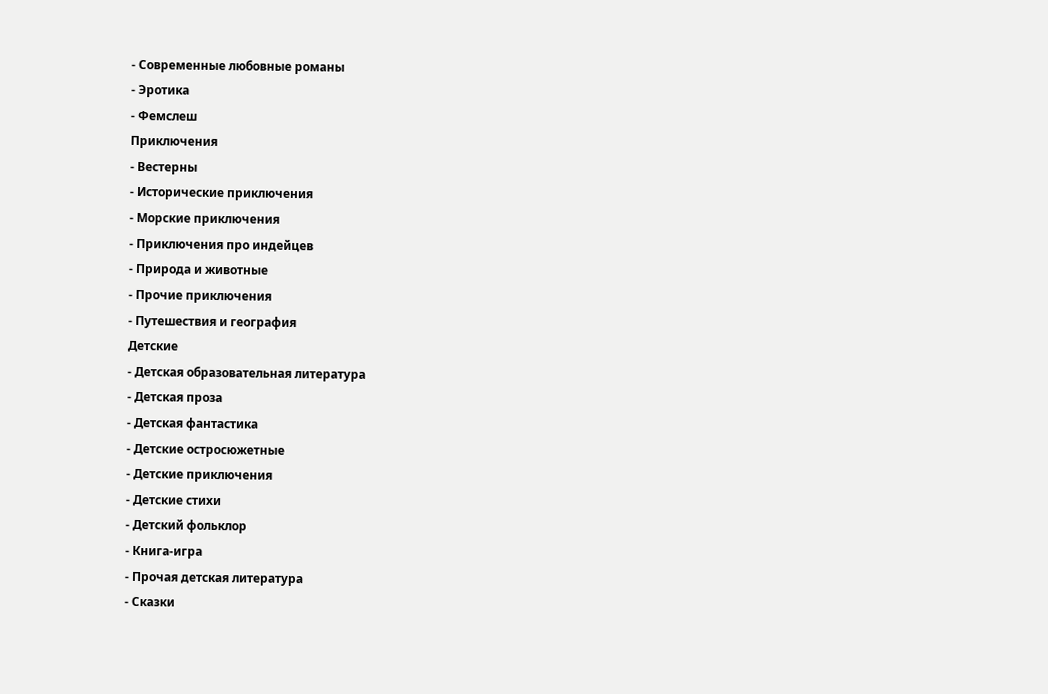- Современные любовные романы
- Эротика
- Фемслеш
Приключения
- Вестерны
- Исторические приключения
- Морские приключения
- Приключения про индейцев
- Природа и животные
- Прочие приключения
- Путешествия и география
Детские
- Детская образовательная литература
- Детская проза
- Детская фантастика
- Детские остросюжетные
- Детские приключения
- Детские стихи
- Детский фольклор
- Книга-игра
- Прочая детская литература
- Сказки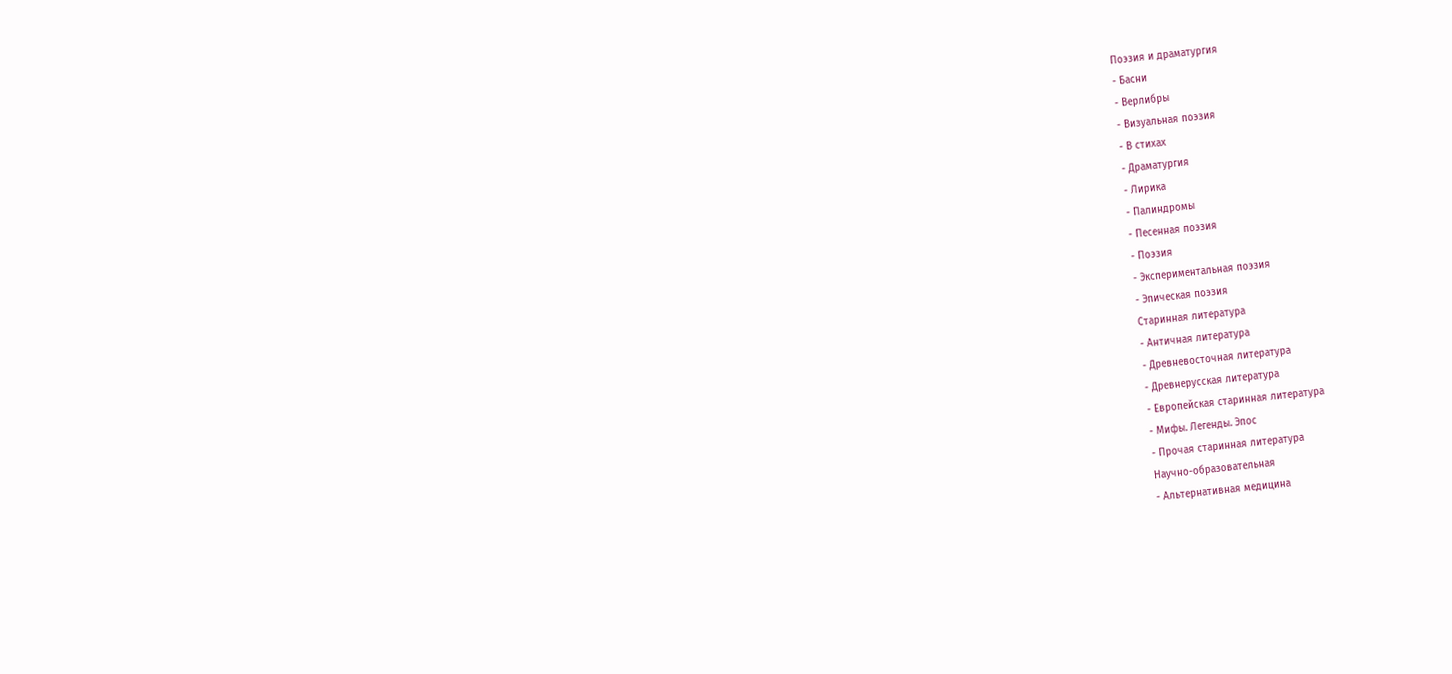Поэзия и драматургия
- Басни
- Верлибры
- Визуальная поэзия
- В стихах
- Драматургия
- Лирика
- Палиндромы
- Песенная поэзия
- Поэзия
- Экспериментальная поэзия
- Эпическая поэзия
Старинная литература
- Античная литература
- Древневосточная литература
- Древнерусская литература
- Европейская старинная литература
- Мифы. Легенды. Эпос
- Прочая старинная литература
Научно-образовательная
- Альтернативная медицина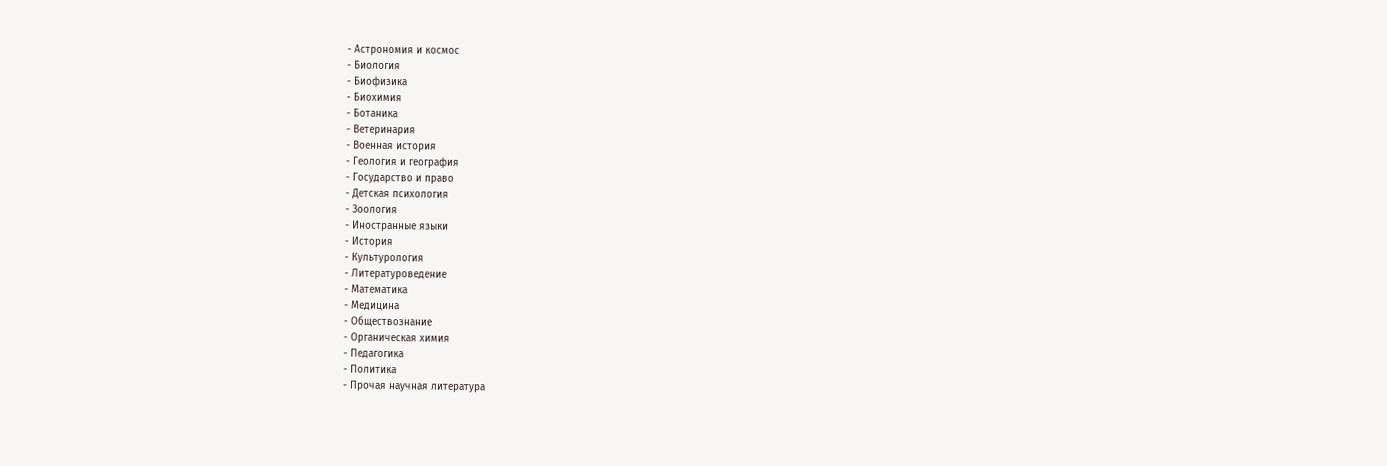- Астрономия и космос
- Биология
- Биофизика
- Биохимия
- Ботаника
- Ветеринария
- Военная история
- Геология и география
- Государство и право
- Детская психология
- Зоология
- Иностранные языки
- История
- Культурология
- Литературоведение
- Математика
- Медицина
- Обществознание
- Органическая химия
- Педагогика
- Политика
- Прочая научная литература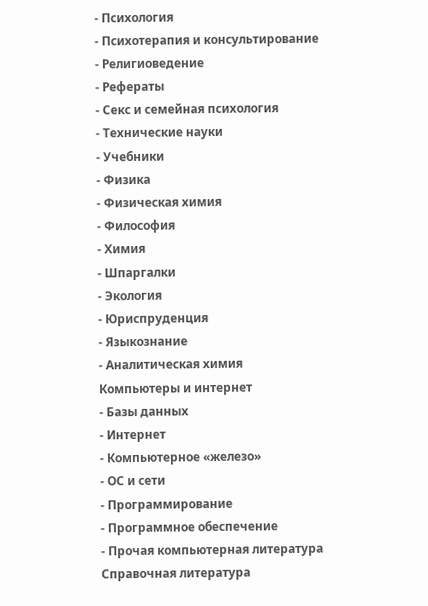- Психология
- Психотерапия и консультирование
- Религиоведение
- Рефераты
- Секс и семейная психология
- Технические науки
- Учебники
- Физика
- Физическая химия
- Философия
- Химия
- Шпаргалки
- Экология
- Юриспруденция
- Языкознание
- Аналитическая химия
Компьютеры и интернет
- Базы данных
- Интернет
- Компьютерное «железо»
- ОС и сети
- Программирование
- Программное обеспечение
- Прочая компьютерная литература
Справочная литература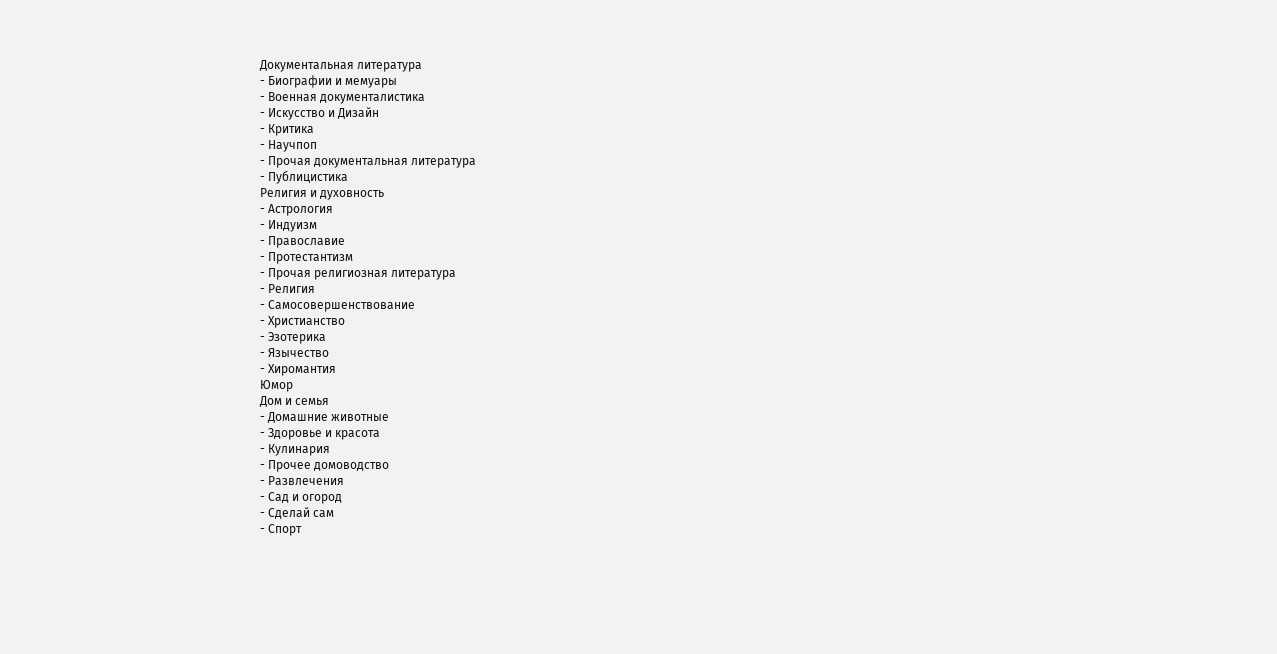Документальная литература
- Биографии и мемуары
- Военная документалистика
- Искусство и Дизайн
- Критика
- Научпоп
- Прочая документальная литература
- Публицистика
Религия и духовность
- Астрология
- Индуизм
- Православие
- Протестантизм
- Прочая религиозная литература
- Религия
- Самосовершенствование
- Христианство
- Эзотерика
- Язычество
- Хиромантия
Юмор
Дом и семья
- Домашние животные
- Здоровье и красота
- Кулинария
- Прочее домоводство
- Развлечения
- Сад и огород
- Сделай сам
- Спорт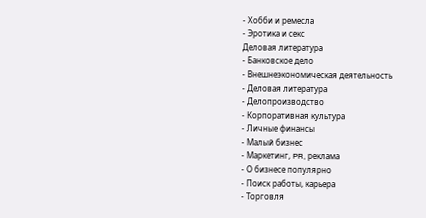- Хобби и ремесла
- Эротика и секс
Деловая литература
- Банковское дело
- Внешнеэкономическая деятельность
- Деловая литература
- Делопроизводство
- Корпоративная культура
- Личные финансы
- Малый бизнес
- Маркетинг, PR, реклама
- О бизнесе популярно
- Поиск работы, карьера
- Торговля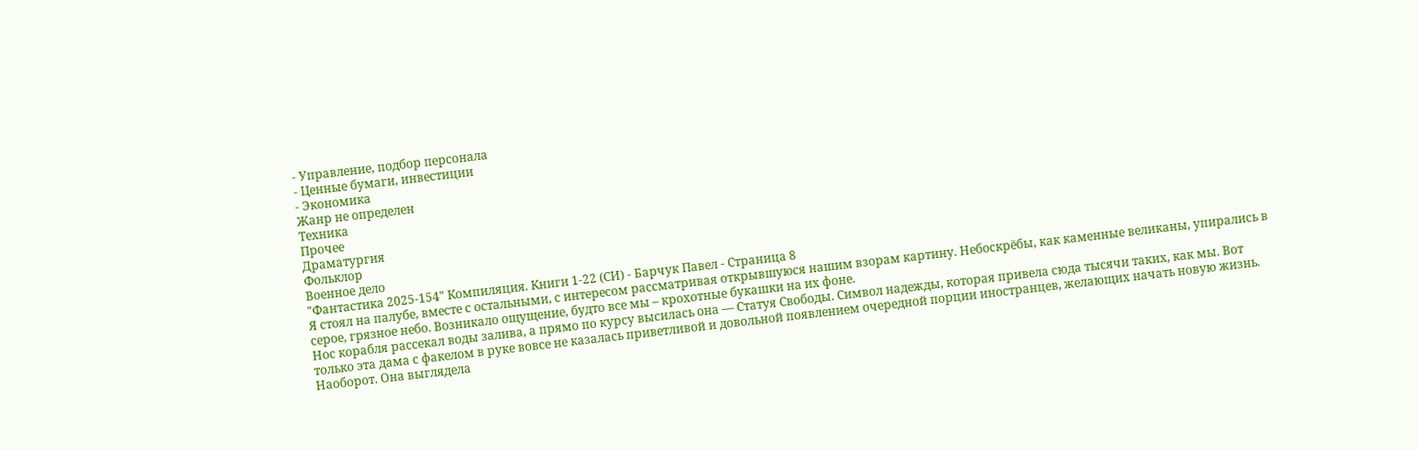- Управление, подбор персонала
- Ценные бумаги, инвестиции
- Экономика
Жанр не определен
Техника
Прочее
Драматургия
Фольклор
Военное дело
"Фантастика 2025-154" Компиляция. Книги 1-22 (СИ) - Барчук Павел - Страница 8
Я стоял на палубе, вместе с остальными, с интересом рассматривая открывшуюся нашим взорам картину. Небоскрёбы, как каменные великаны, упирались в серое, грязное небо. Возникало ощущение, будто все мы – крохотные букашки на их фоне.
Нос корабля рассекал воды залива, а прямо по курсу высилась она — Статуя Свободы. Символ надежды, которая привела сюда тысячи таких, как мы. Вот только эта дама с факелом в руке вовсе не казалась приветливой и довольной появлением очередной порции иностранцев, желающих начать новую жизнь. Наоборот. Она выглядела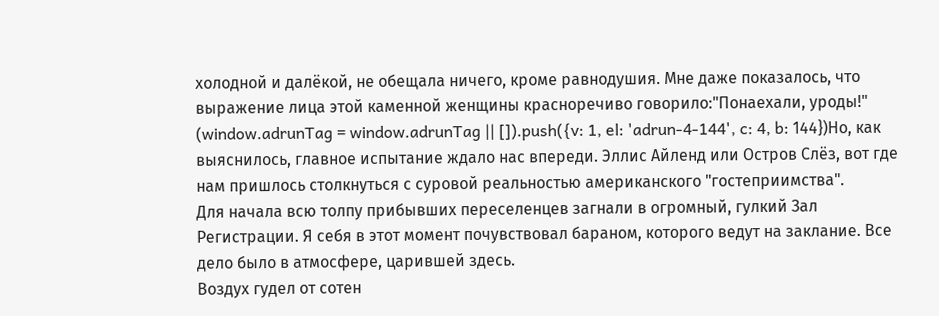холодной и далёкой, не обещала ничего, кроме равнодушия. Мне даже показалось, что выражение лица этой каменной женщины красноречиво говорило:"Понаехали, уроды!"
(window.adrunTag = window.adrunTag || []).push({v: 1, el: 'adrun-4-144', c: 4, b: 144})Но, как выяснилось, главное испытание ждало нас впереди. Эллис Айленд или Остров Слёз, вот где нам пришлось столкнуться с суровой реальностью американского "гостеприимства".
Для начала всю толпу прибывших переселенцев загнали в огромный, гулкий Зал Регистрации. Я себя в этот момент почувствовал бараном, которого ведут на заклание. Все дело было в атмосфере, царившей здесь.
Воздух гудел от сотен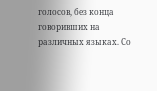голосов, без конца говоривших на различных языках. Со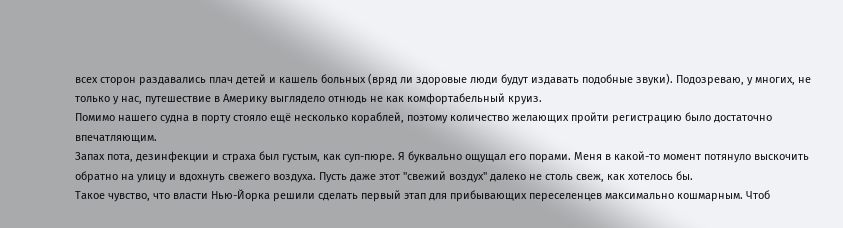всех сторон раздавались плач детей и кашель больных (вряд ли здоровые люди будут издавать подобные звуки). Подозреваю, у многих, не только у нас, путешествие в Америку выглядело отнюдь не как комфортабельный круиз.
Помимо нашего судна в порту стояло ещё несколько кораблей, поэтому количество желающих пройти регистрацию было достаточно впечатляющим.
Запах пота, дезинфекции и страха был густым, как суп-пюре. Я буквально ощущал его порами. Меня в какой-то момент потянуло выскочить обратно на улицу и вдохнуть свежего воздуха. Пусть даже этот "свежий воздух" далеко не столь свеж, как хотелось бы.
Такое чувство, что власти Нью-Йорка решили сделать первый этап для прибывающих переселенцев максимально кошмарным. Чтоб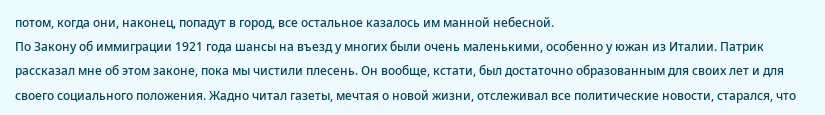потом, когда они, наконец, попадут в город, все остальное казалось им манной небесной.
По Закону об иммиграции 1921 года шансы на въезд у многих были очень маленькими, особенно у южан из Италии. Патрик рассказал мне об этом законе, пока мы чистили плесень. Он вообще, кстати, был достаточно образованным для своих лет и для своего социального положения. Жадно читал газеты, мечтая о новой жизни, отслеживал все политические новости, старался, что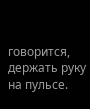говорится, держать руку на пульсе.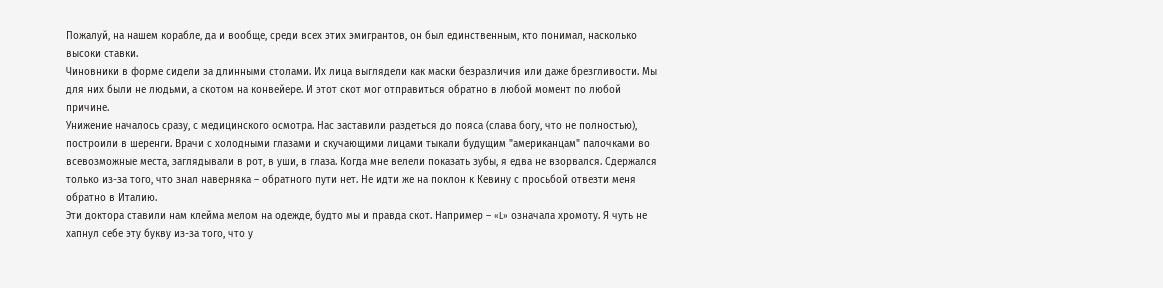Пожалуй, на нашем корабле, да и вообще, среди всех этих эмигрантов, он был единственным, кто понимал, насколько высоки ставки.
Чиновники в форме сидели за длинными столами. Их лица выглядели как маски безразличия или даже брезгливости. Мы для них были не людьми, а скотом на конвейере. И этот скот мог отправиться обратно в любой момент по любой причине.
Унижение началось сразу, с медицинского осмотра. Нас заставили раздеться до пояса (слава богу, что не полностью), построили в шеренги. Врачи с холодными глазами и скучающими лицами тыкали будущим "американцам" палочками во всевозможные места, заглядывали в рот, в уши, в глаза. Когда мне велели показать зубы, я едва не взорвался. Сдержался только из-за того, что знал наверняка – обратного пути нет. Не идти же на поклон к Кевину с просьбой отвезти меня обратно в Италию.
Эти доктора ставили нам клейма мелом на одежде, будто мы и правда скот. Например – «L» означала хромоту. Я чуть не хапнул себе эту букву из-за того, что у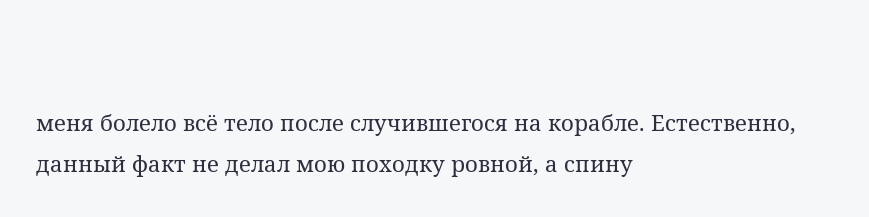меня болело всё тело после случившегося на корабле. Естественно, данный факт не делал мою походку ровной, а спину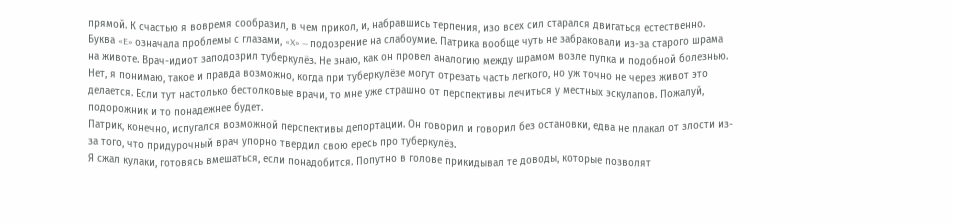прямой. К счастью я вовремя сообразил, в чем прикол, и, набравшись терпения, изо всех сил старался двигаться естественно.
Буква «E» означала проблемы с глазами, «X» — подозрение на слабоумие. Патрика вообще чуть не забраковали из-за старого шрама на животе. Врач-идиот заподозрил туберкулёз. Не знаю, как он провел аналогию между шрамом возле пупка и подобной болезнью.
Нет, я понимаю, такое и правда возможно, когда при туберкулёзе могут отрезать часть легкого, но уж точно не через живот это делается. Если тут настолько бестолковые врачи, то мне уже страшно от перспективы лечиться у местных эскулапов. Пожалуй, подорожник и то понадежнее будет.
Патрик, конечно, испугался возможной перспективы депортации. Он говорил и говорил без остановки, едва не плакал от злости из-за того, что придурочный врач упорно твердил свою ересь про туберкулёз.
Я сжал кулаки, готовясь вмешаться, если понадобится. Попутно в голове прикидывал те доводы, которые позволят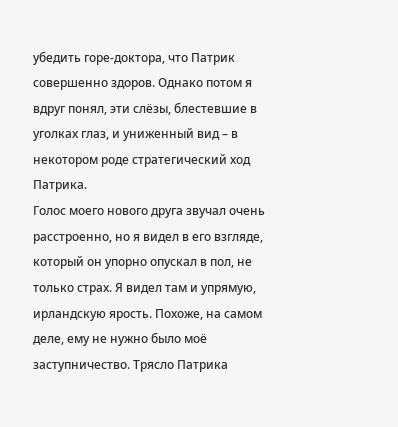убедить горе-доктора, что Патрик совершенно здоров. Однако потом я вдруг понял, эти слёзы, блестевшие в уголках глаз, и униженный вид – в некотором роде стратегический ход Патрика.
Голос моего нового друга звучал очень расстроенно, но я видел в его взгляде, который он упорно опускал в пол, не только страх. Я видел там и упрямую, ирландскую ярость. Похоже, на самом деле, ему не нужно было моё заступничество. Трясло Патрика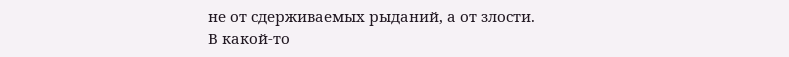не от сдерживаемых рыданий, а от злости.
В какой-то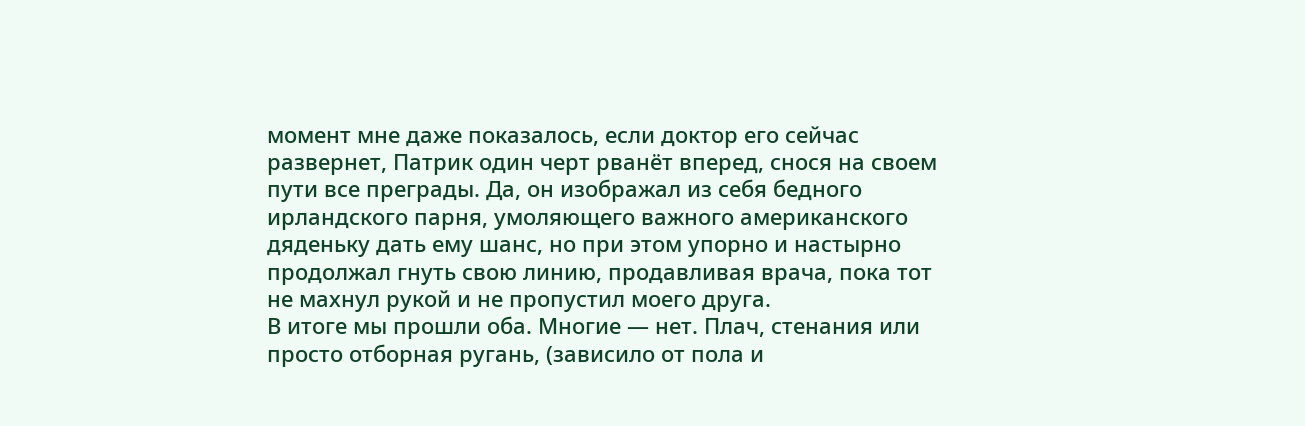момент мне даже показалось, если доктор его сейчас развернет, Патрик один черт рванёт вперед, снося на своем пути все преграды. Да, он изображал из себя бедного ирландского парня, умоляющего важного американского дяденьку дать ему шанс, но при этом упорно и настырно продолжал гнуть свою линию, продавливая врача, пока тот не махнул рукой и не пропустил моего друга.
В итоге мы прошли оба. Многие — нет. Плач, стенания или просто отборная ругань, (зависило от пола и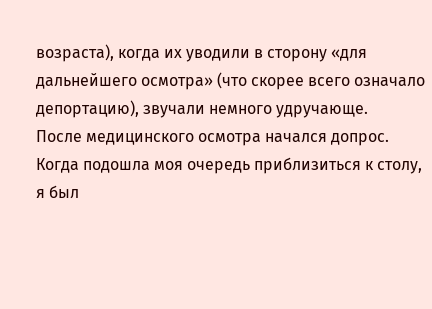возраста), когда их уводили в сторону «для дальнейшего осмотра» (что скорее всего означало депортацию), звучали немного удручающе.
После медицинского осмотра начался допрос.
Когда подошла моя очередь приблизиться к столу, я был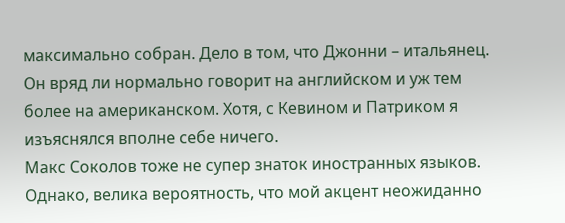максимально собран. Дело в том, что Джонни – итальянец. Он вряд ли нормально говорит на английском и уж тем более на американском. Хотя, с Кевином и Патриком я изъяснялся вполне себе ничего.
Макс Соколов тоже не супер знаток иностранных языков. Однако, велика вероятность, что мой акцент неожиданно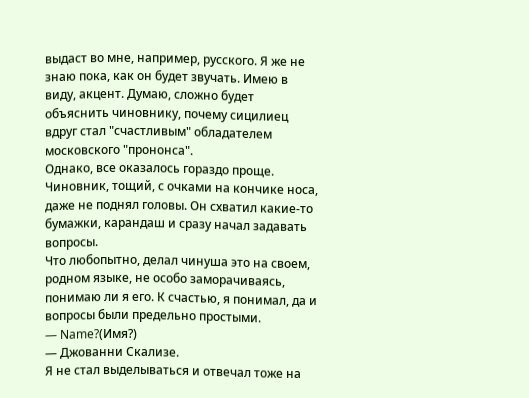выдаст во мне, например, русского. Я же не знаю пока, как он будет звучать. Имею в виду, акцент. Думаю, сложно будет объяснить чиновнику, почему сицилиец вдруг стал "счастливым" обладателем московского "прононса".
Однако, все оказалось гораздо проще. Чиновник, тощий, с очками на кончике носа, даже не поднял головы. Он схватил какие-то бумажки, карандаш и сразу начал задавать вопросы.
Что любопытно, делал чинуша это на своем, родном языке, не особо заморачиваясь, понимаю ли я его. К счастью, я понимал, да и вопросы были предельно простыми.
— Name?(Имя?)
— Джованни Скализе.
Я не стал выделываться и отвечал тоже на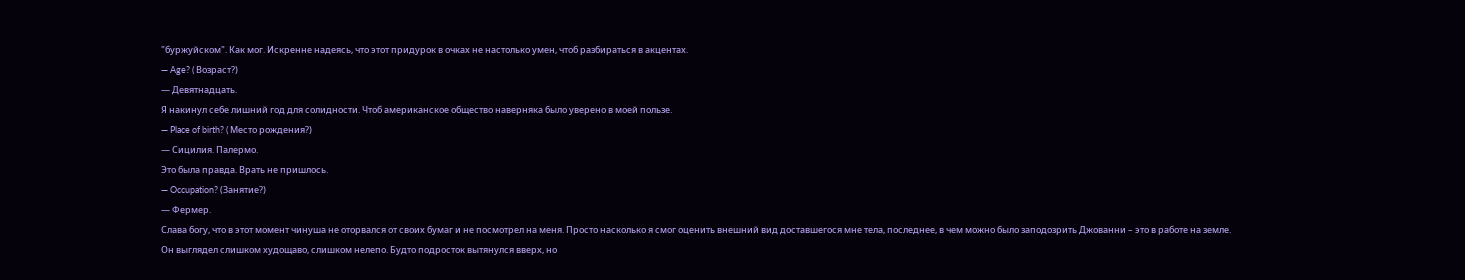"буржуйском". Как мог. Искренне надеясь, что этот придурок в очках не настолько умен, чтоб разбираться в акцентах.
— Age? ( Возраст?)
— Девятнадцать.
Я накинул себе лишний год для солидности. Чтоб американское общество наверняка было уверено в моей пользе.
— Place of birth? ( Место рождения?)
— Сицилия. Палермо.
Это была правда. Врать не пришлось.
— Occupation? (Занятие?)
— Фермер.
Слава богу, что в этот момент чинуша не оторвался от своих бумаг и не посмотрел на меня. Просто насколько я смог оценить внешний вид доставшегося мне тела, последнее, в чем можно было заподозрить Джованни – это в работе на земле.
Он выглядел слишком худощаво, слишком нелепо. Будто подросток вытянулся вверх, но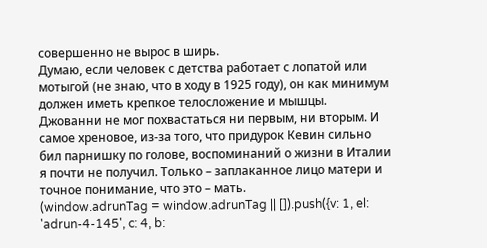совершенно не вырос в ширь.
Думаю, если человек с детства работает с лопатой или мотыгой (не знаю, что в ходу в 1925 году), он как минимум должен иметь крепкое телосложение и мышцы. Джованни не мог похвастаться ни первым, ни вторым. И самое хреновое, из-за того, что придурок Кевин сильно бил парнишку по голове, воспоминаний о жизни в Италии я почти не получил. Только – заплаканное лицо матери и точное понимание, что это – мать.
(window.adrunTag = window.adrunTag || []).push({v: 1, el: 'adrun-4-145', c: 4, b: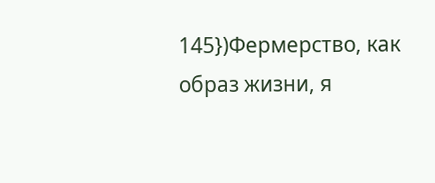145})Фермерство, как образ жизни, я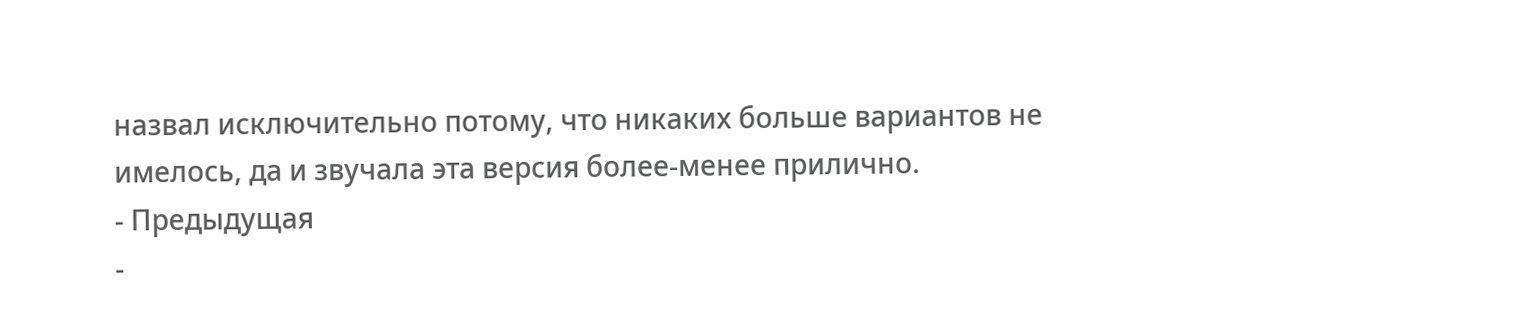назвал исключительно потому, что никаких больше вариантов не имелось, да и звучала эта версия более-менее прилично.
- Предыдущая
-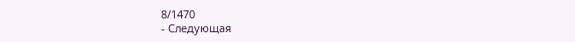8/1470
- Следующая